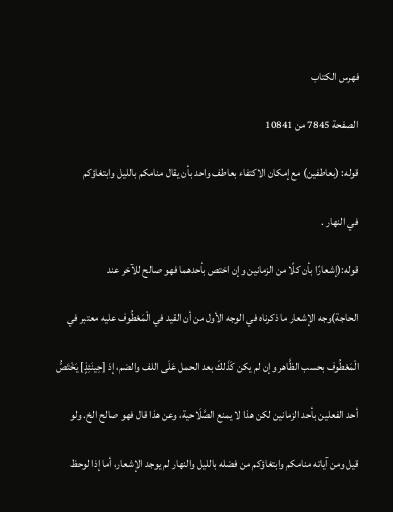فهرس الكتاب

الصفحة 7845 من 10841

قوله: (بعاطفين) مع إمكان الاكتفاء بعاطف واحد بأن يقال منامكم بالليل وابتغاؤكم

في النهار .

قوله:(إشعارًا بأن كلًا من الزمانين وإن اختص بأحدهما فهو صالح للآخر عند

الحاجة)وجه الإشعار ما ذكرناه في الوجه الأول من أن القيد في الْمَعْطُوف عليه معتبر في

الْمَعْطُوف بحسب الظَّاهر وإن لم يكن كَذَلكَ بعد الحمل عَلَى اللف والضم، إذ [حِينَئِذٍ] يَخْتَصُّ

أحد الفعلين بأحد الزمانين لكن هذا لا يمنع الصَّلَاحية، وعن هذا قال فهو صالح الخ. ولو

قيل ومن آياته منامكم وابتغاؤكم من فضله بالليل والنهار لم يوجد الإشعار، أما إذا لوحظ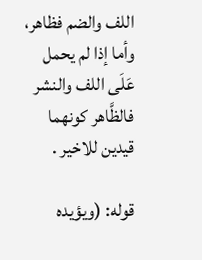اللف والضم فظاهر، وأما إذا لم يحمل عَلَى اللف والنشر فالظَّاهر كونهما قيدين للاخير .

قوله: (ويؤيده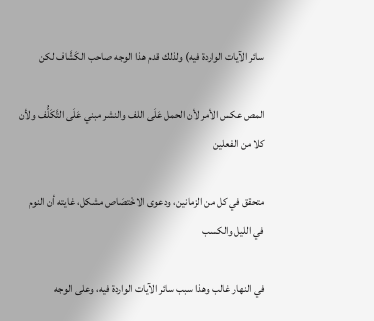سائر الآيات الواردة فيه) ولذلك قدم هذا الوجه صاحب الكَشَّاف لكن

المص عكس الأمر لأن الحمل عَلَى اللف والنشر مبني عَلَى التَّكَلُّف ولأن كلا من الفعلين

متحقق في كل من الزمانين، ودعوى الاخْتصَاص مشكل، غايته أن النوم في الليل والكسب

في النهار غالب وهذا سبب سائر الآيات الواردة فيه، وعلى الوجه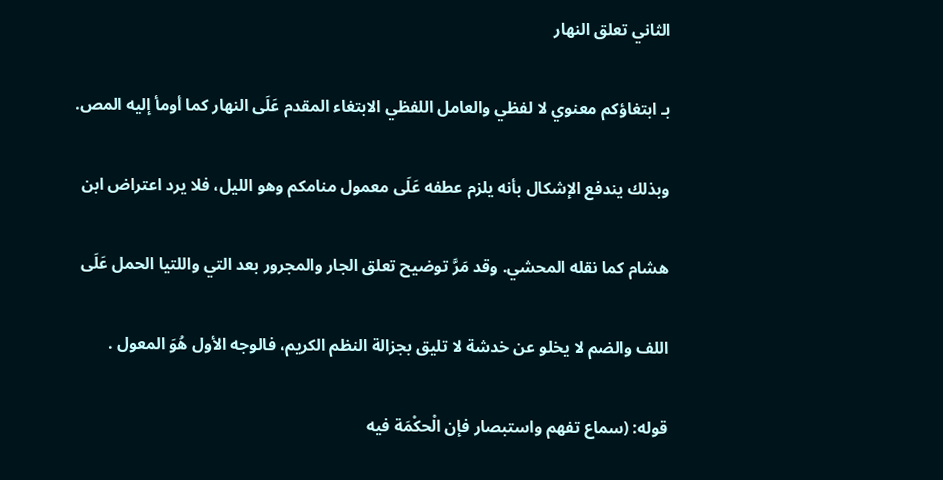الثاني تعلق النهار

بـ ابتغاؤكم معنوي لا لفظي والعامل اللفظي الابتغاء المقدم عَلَى النهار كما أومأ إليه المص.

وبذلك يندفع الإشكال بأنه يلزم عطفه عَلَى معمول منامكم وهو الليل، فلا يرد اعتراض ابن

هشام كما نقله المحشي. وقد مَرَّ توضيح تعلق الجار والمجرور بعد التي واللتيا الحمل عَلَى

اللف والضم لا يخلو عن خدشة لا تليق بجزالة النظم الكريم، فالوجه الأول هُوَ المعول .

قوله: (سماع تفهم واستبصار فإن الْحكْمَة فيه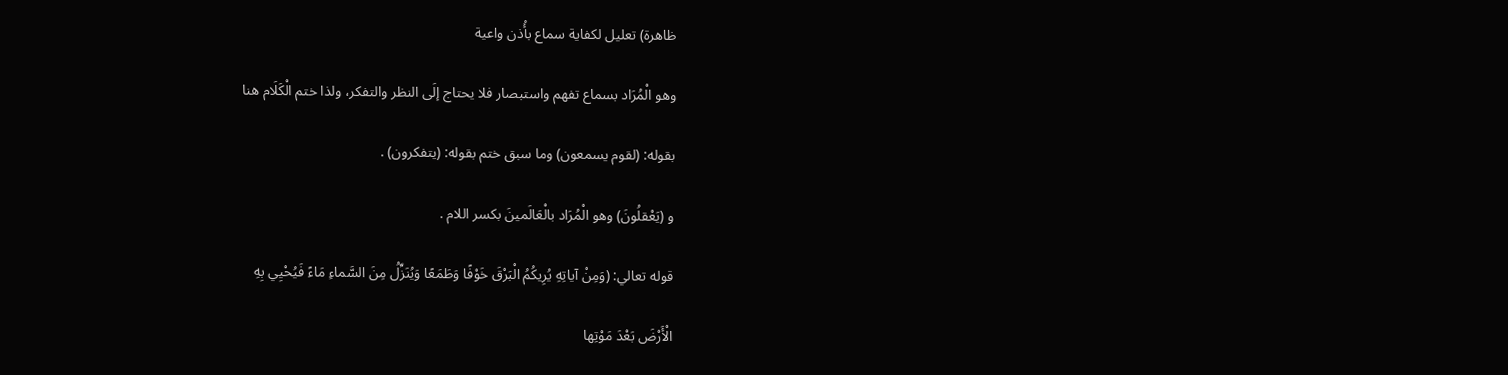ظاهرة) تعليل لكفاية سماع بأُذن واعية

وهو الْمُرَاد بسماع تفهم واستبصار فلا يحتاج إلَى النظر والتفكر، ولذا ختم الْكَلَام هنا

بقوله: (لقوم يسمعون) وما سبق ختم بقوله: (يتفكرون) .

و (يَعْقلُونَ) وهو الْمُرَاد بالْعَالَمينَ بكسر اللام .

قوله تعالي: (وَمِنْ آياتِهِ يُرِيكُمُ الْبَرْقَ خَوْفًا وَطَمَعًا وَيُنَزِّلُ مِنَ السَّماءِ مَاءً فَيُحْيِي بِهِ

الْأَرْضَ بَعْدَ مَوْتِها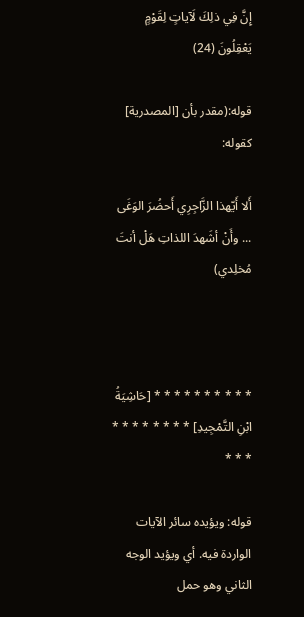إِنَّ فِي ذلِكَ لَآياتٍ لِقَوْمٍ يَعْقِلُونَ (24)

قوله:(مقدر بأن [المصدرية] كقوله:

أَلا أَيّهذا الزَّاجِرِي أَحضُرَ الوَغَى ... وأَنْ أشَهدَ اللذاتِ هَلْ أنتَ مُخلِدي)



* * * * * * * * * * [حَاشِيَةُ ابْنِ التَّمْجِيدِ] * * * * * * * * * * *

قوله: ويؤيده سائر الآيات الواردة فيه. أي ويؤيد الوجه الثاني وهو حمل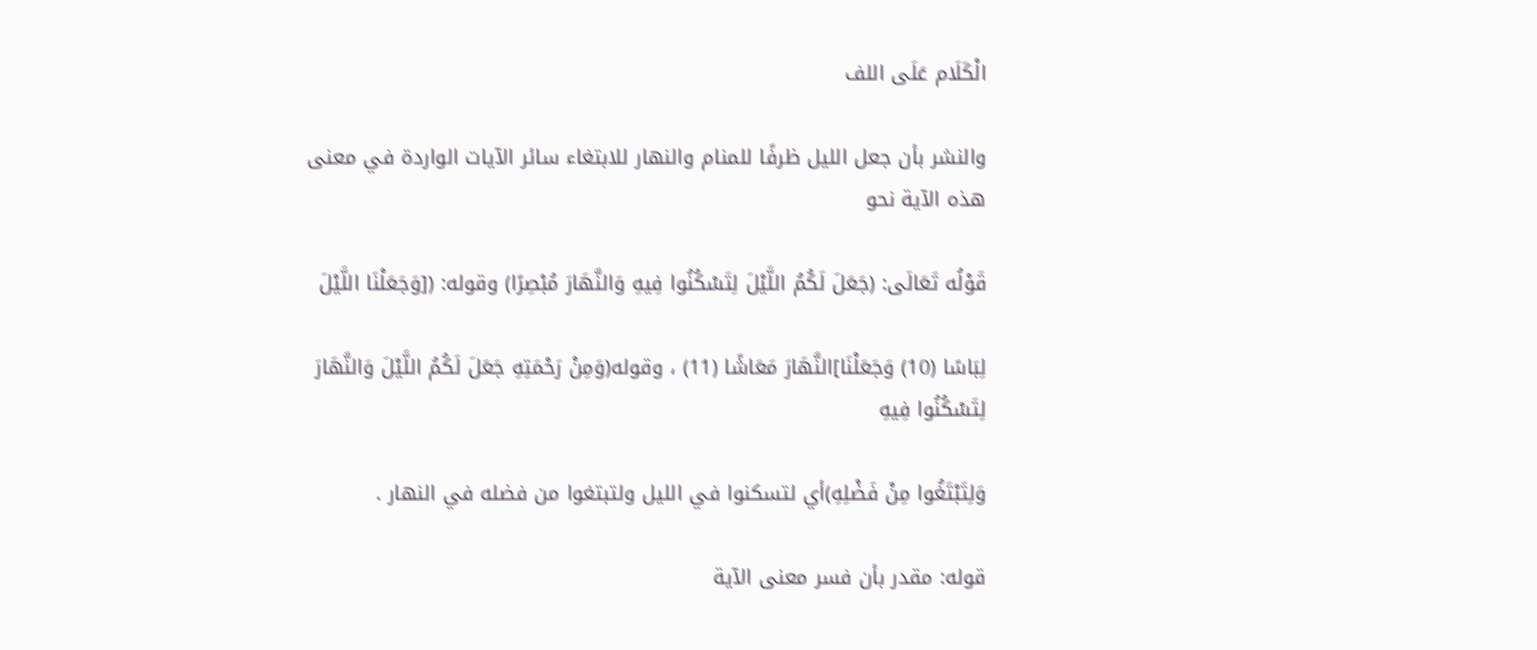الْكَلَام عَلَى اللف

والنشر بأن جعل الليل ظرفًا للمنام والنهار للابتغاء سائر الآيات الواردة في معنى هذه الآية نحو

قَوْلُه تَعَالَى: (جَعَلَ لَكُمُ اللَّيْلَ لِتَسْكُنُوا فِيهِ وَالنَّهَارَ مُبْصِرًا) وقوله: ([وَجَعَلْنَا اللَّيْلَ

لِبَاسًا (10) وَجَعَلْنَا]النَّهَارَ مَعَاشًا (11) ، وقوله(وَمِنْ رَحْمَتِهِ جَعَلَ لَكُمُ اللَّيْلَ وَالنَّهَارَ لِتَسْكُنُوا فِيهِ

وَلِتَبْتَغُوا مِنْ فَضْلِهِ)أي لتسكنوا في الليل ولتبتغوا من فضله في النهار .

قوله: مقدر بأن فسر معنى الآية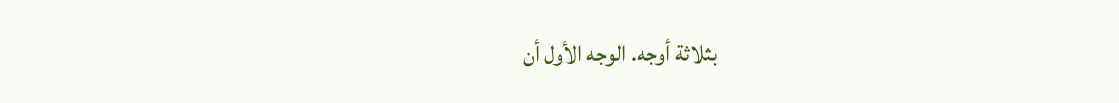بثلاثة أوجه. الوجه الأول أن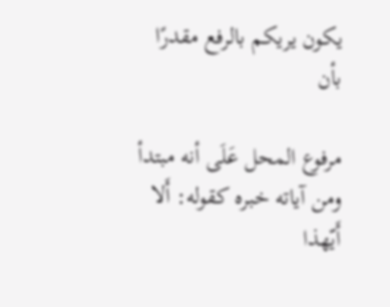يكون يريكم بالرفع مقدرًا بأن

مرفوع المحل عَلَى أنه مبتدأ ومن آياته خبره كقوله: أَلا أَيّهذا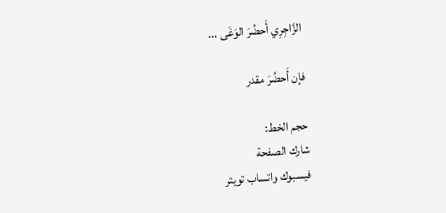الزَّاجِرِي أَحضُرَ الوَغَى ...

فإن أَحضُرَ مقدر

حجم الخط:
شارك الصفحة
فيسبوك واتساب تويتر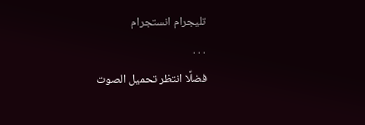تليجرام انستجرام
. . .
فضلًا انتظر تحميل الصوت